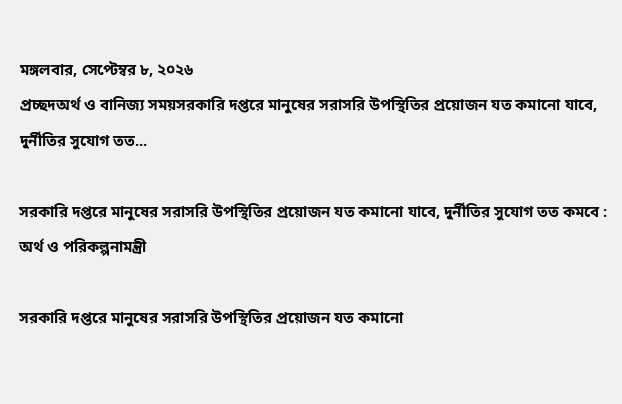মঙ্গলবার, সেপ্টেম্বর ৮, ২০২৬
প্রচ্ছদঅর্থ ও বানিজ্য সময়সরকারি দপ্তরে মানুষের সরাসরি উপস্থিতির প্রয়োজন যত কমানো যাবে, দুর্নীতির সুযোগ তত...

সরকারি দপ্তরে মানুষের সরাসরি উপস্থিতির প্রয়োজন যত কমানো যাবে, দুর্নীতির সুযোগ তত কমবে : অর্থ ও পরিকল্পনামন্ত্রী

সরকারি দপ্তরে মানুষের সরাসরি উপস্থিতির প্রয়োজন যত কমানো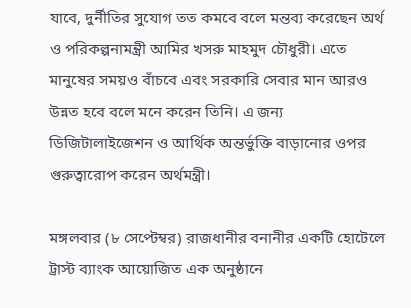যাবে, দুর্নীতির সুযোগ তত কমবে বলে মন্তব্য করেছেন অর্থ ও পরিকল্পনামন্ত্রী আমির খসরু মাহমুদ চৌধুরী। এতে মানুষের সময়ও বাঁচবে এবং সরকারি সেবার মান আরও উন্নত হবে বলে মনে করেন তিনি। এ জন্য ডিজিটালাইজেশন ও আর্থিক অন্তর্ভুক্তি বাড়ানোর ওপর গুরুত্বারোপ করেন অর্থমন্ত্রী।

মঙ্গলবার (৮ সেপ্টেম্বর) রাজধানীর বনানীর একটি হোটেলে ট্রাস্ট ব্যাংক আয়োজিত এক অনুষ্ঠানে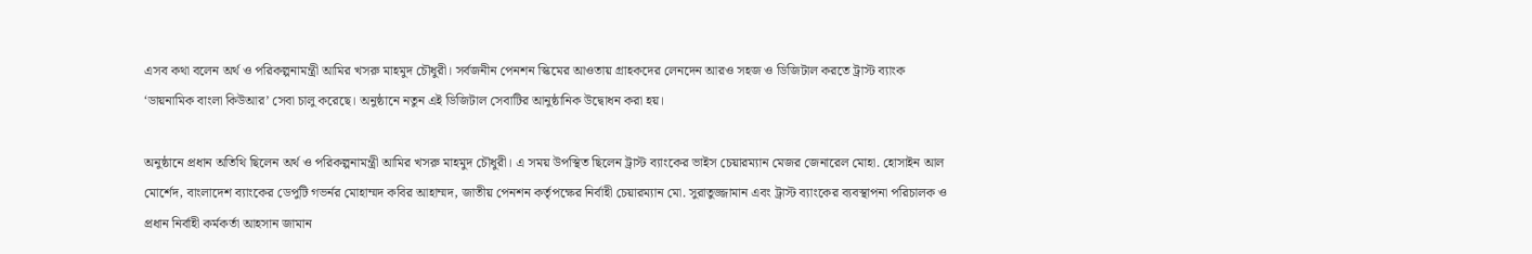এসব কথা বলেন অর্থ ও পরিকল্পনামন্ত্রী আমির খসরু মাহমুদ চৌধুরী। সর্বজনীন পেনশন স্কিমের আওতায় গ্রাহকদের লেনদেন আরও সহজ ও ডিজিটাল করতে ট্রাস্ট ব্যাংক ‘ডায়নামিক বাংলা কিউআর’ সেবা চালু করেছে। অনুষ্ঠানে নতুন এই ডিজিটাল সেবাটির আনুষ্ঠানিক উদ্বোধন করা হয়।

অনুষ্ঠানে প্রধান অতিথি ছিলেন অর্থ ও পরিকল্পনামন্ত্রী আমির খসরু মাহমুদ চৌধুরী। এ সময় উপস্থিত ছিলেন ট্রাস্ট ব্যাংকের ভাইস চেয়ারম্যান মেজর জেনারেল মোহা. হোসাইন আল মোর্শেদ, বাংলাদেশ ব্যাংকের ডেপুটি গভর্নর মোহাম্মদ কবির আহাম্মদ, জাতীয় পেনশন কর্তৃপক্ষের নির্বাহী চেয়ারম্যান মো. সুরাতুজ্জামান এবং ট্রাস্ট ব্যাংকের ব্যবস্থাপনা পরিচালক ও প্রধান নির্বাহী কর্মকর্তা আহসান জামান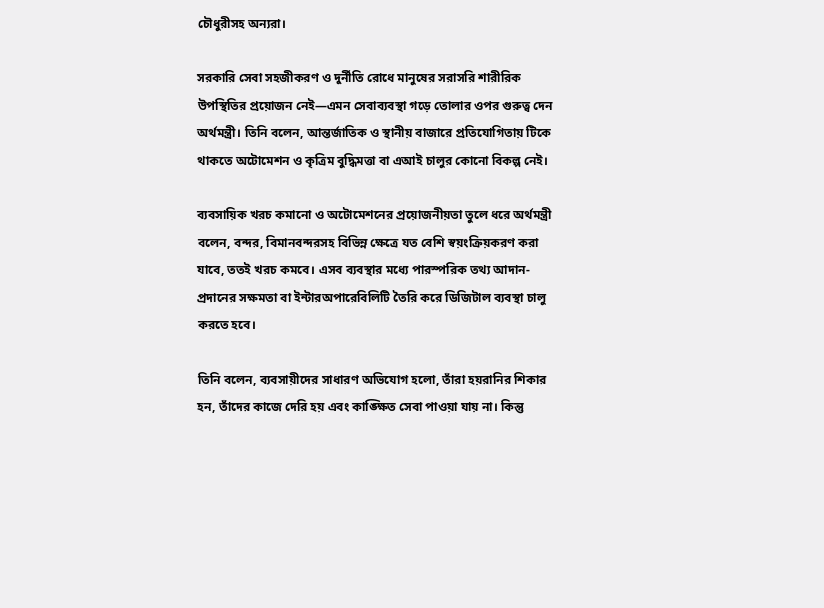চৌধুরীসহ অন্যরা।

সরকারি সেবা সহজীকরণ ও দুর্নীতি রোধে মানুষের সরাসরি শারীরিক উপস্থিতির প্রয়োজন নেই—এমন সেবাব্যবস্থা গড়ে তোলার ওপর গুরুত্ব দেন অর্থমন্ত্রী। তিনি বলেন, আন্তর্জাতিক ও স্থানীয় বাজারে প্রতিযোগিতায় টিকে থাকতে অটোমেশন ও কৃত্রিম বুদ্ধিমত্তা বা এআই চালুর কোনো বিকল্প নেই।

ব্যবসায়িক খরচ কমানো ও অটোমেশনের প্রয়োজনীয়তা তুলে ধরে অর্থমন্ত্রী বলেন, বন্দর, বিমানবন্দরসহ বিভিন্ন ক্ষেত্রে যত বেশি স্বয়ংক্রিয়করণ করা যাবে, ততই খরচ কমবে। এসব ব্যবস্থার মধ্যে পারস্পরিক তথ্য আদান-প্রদানের সক্ষমতা বা ইন্টারঅপারেবিলিটি তৈরি করে ডিজিটাল ব্যবস্থা চালু করতে হবে।

তিনি বলেন, ব্যবসায়ীদের সাধারণ অভিযোগ হলো, তাঁরা হয়রানির শিকার হন, তাঁদের কাজে দেরি হয় এবং কাঙ্ক্ষিত সেবা পাওয়া যায় না। কিন্তু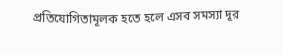প্রতিযোগিতামূলক হতে হলে এসব সমস্যা দূর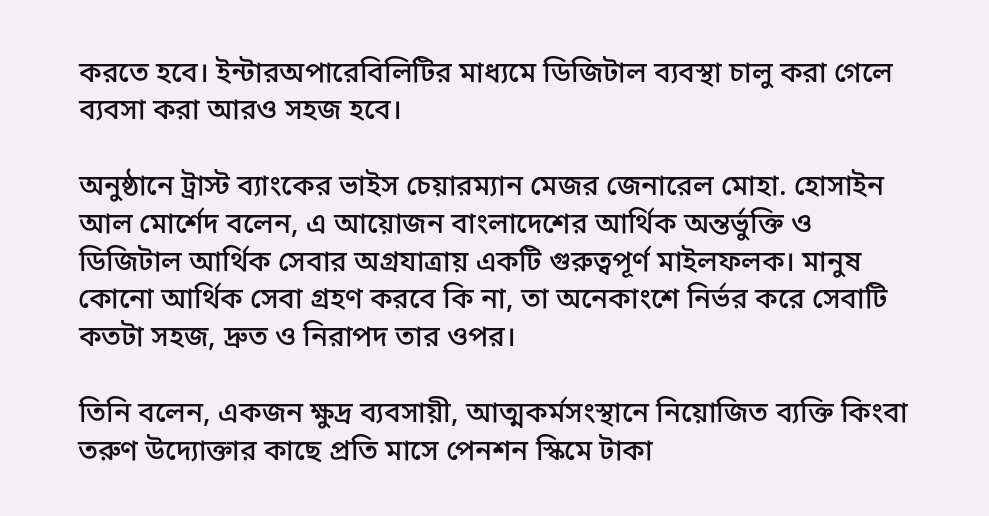করতে হবে। ইন্টারঅপারেবিলিটির মাধ্যমে ডিজিটাল ব্যবস্থা চালু করা গেলে ব্যবসা করা আরও সহজ হবে।

অনুষ্ঠানে ট্রাস্ট ব্যাংকের ভাইস চেয়ারম্যান মেজর জেনারেল মোহা. হোসাইন আল মোর্শেদ বলেন, এ আয়োজন বাংলাদেশের আর্থিক অন্তর্ভুক্তি ও ডিজিটাল আর্থিক সেবার অগ্রযাত্রায় একটি গুরুত্বপূর্ণ মাইলফলক। মানুষ কোনো আর্থিক সেবা গ্রহণ করবে কি না, তা অনেকাংশে নির্ভর করে সেবাটি কতটা সহজ, দ্রুত ও নিরাপদ তার ওপর।

তিনি বলেন, একজন ক্ষুদ্র ব্যবসায়ী, আত্মকর্মসংস্থানে নিয়োজিত ব্যক্তি কিংবা তরুণ উদ্যোক্তার কাছে প্রতি মাসে পেনশন স্কিমে টাকা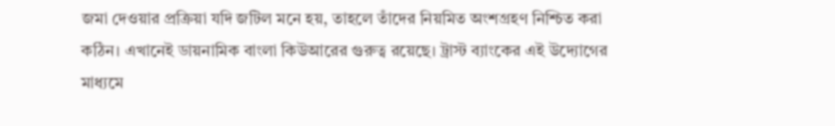জমা দেওয়ার প্রক্রিয়া যদি জটিল মনে হয়, তাহলে তাঁদের নিয়মিত অংশগ্রহণ নিশ্চিত করা কঠিন। এখানেই ডায়নামিক বাংলা কিউআরের গুরুত্ব রয়েছে। ট্রাস্ট ব্যাংকের এই উদ্যোগের মাধ্যমে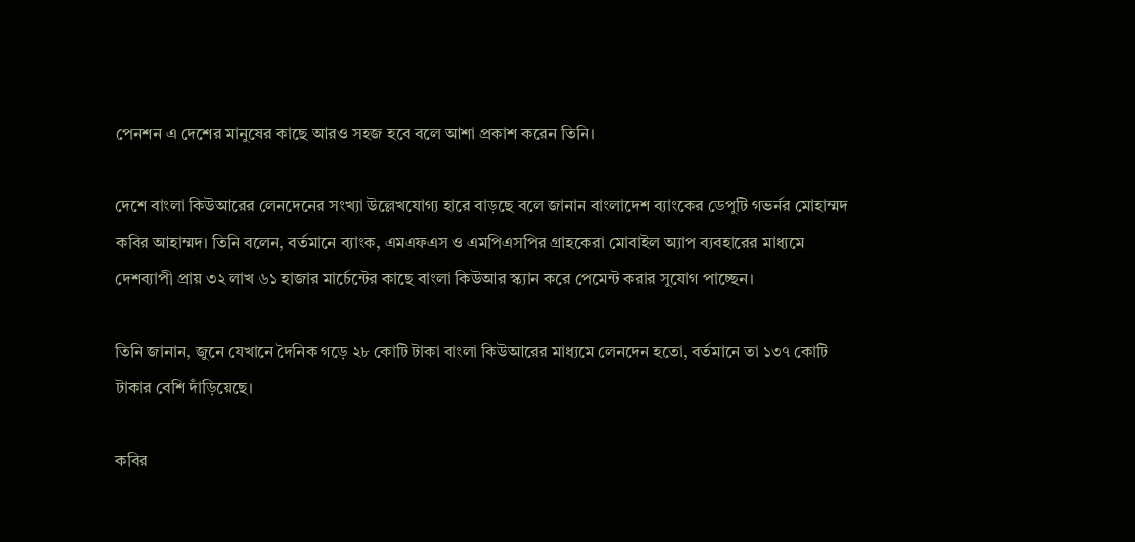পেনশন এ দেশের মানুষের কাছে আরও সহজ হবে বলে আশা প্রকাশ করেন তিনি।

দেশে বাংলা কিউআরের লেনদেনের সংখ্যা উল্লেখযোগ্য হারে বাড়ছে বলে জানান বাংলাদেশ ব্যাংকের ডেপুটি গভর্নর মোহাম্মদ কবির আহাম্মদ। তিনি বলেন, বর্তমানে ব্যাংক, এমএফএস ও এমপিএসপির গ্রাহকেরা মোবাইল অ্যাপ ব্যবহারের মাধ্যমে দেশব্যাপী প্রায় ৩২ লাখ ৬১ হাজার মার্চেন্টের কাছে বাংলা কিউআর স্ক্যান করে পেমেন্ট করার সুযোগ পাচ্ছেন।

তিনি জানান, জুনে যেখানে দৈনিক গড়ে ২৮ কোটি টাকা বাংলা কিউআরের মাধ্যমে লেনদেন হতো, বর্তমানে তা ১৩৭ কোটি টাকার বেশি দাঁড়িয়েছে।

কবির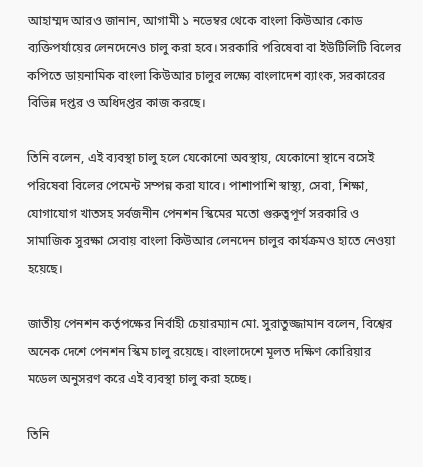আহাম্মদ আরও জানান, আগামী ১ নভেম্বর থেকে বাংলা কিউআর কোড ব্যক্তিপর্যায়ের লেনদেনেও চালু করা হবে। সরকারি পরিষেবা বা ইউটিলিটি বিলের কপিতে ডায়নামিক বাংলা কিউআর চালুর লক্ষ্যে বাংলাদেশ ব্যাংক, সরকারের বিভিন্ন দপ্তর ও অধিদপ্তর কাজ করছে।

তিনি বলেন, এই ব্যবস্থা চালু হলে যেকোনো অবস্থায়, যেকোনো স্থানে বসেই পরিষেবা বিলের পেমেন্ট সম্পন্ন করা যাবে। পাশাপাশি স্বাস্থ্য, সেবা, শিক্ষা, যোগাযোগ খাতসহ সর্বজনীন পেনশন স্কিমের মতো গুরুত্বপূর্ণ সরকারি ও সামাজিক সুরক্ষা সেবায় বাংলা কিউআর লেনদেন চালুর কার্যক্রমও হাতে নেওয়া হয়েছে।

জাতীয় পেনশন কর্তৃপক্ষের নির্বাহী চেয়ারম্যান মো. সুরাতুজ্জামান বলেন, বিশ্বের অনেক দেশে পেনশন স্কিম চালু রয়েছে। বাংলাদেশে মূলত দক্ষিণ কোরিয়ার মডেল অনুসরণ করে এই ব্যবস্থা চালু করা হচ্ছে।

তিনি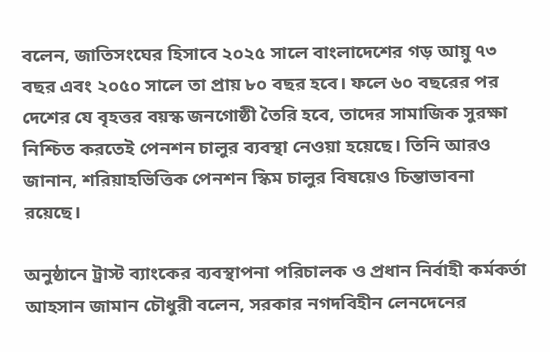বলেন, জাতিসংঘের হিসাবে ২০২৫ সালে বাংলাদেশের গড় আয়ু ৭৩ বছর এবং ২০৫০ সালে তা প্রায় ৮০ বছর হবে। ফলে ৬০ বছরের পর দেশের যে বৃহত্তর বয়স্ক জনগোষ্ঠী তৈরি হবে, তাদের সামাজিক সুরক্ষা নিশ্চিত করতেই পেনশন চালুর ব্যবস্থা নেওয়া হয়েছে। তিনি আরও জানান, শরিয়াহভিত্তিক পেনশন স্কিম চালুর বিষয়েও চিন্তাভাবনা রয়েছে।

অনুষ্ঠানে ট্রাস্ট ব্যাংকের ব্যবস্থাপনা পরিচালক ও প্রধান নির্বাহী কর্মকর্তা আহসান জামান চৌধুরী বলেন, সরকার নগদবিহীন লেনদেনের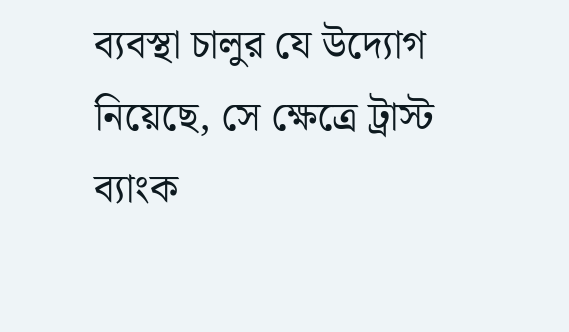ব্যবস্থা চালুর যে উদ্যোগ নিয়েছে, সে ক্ষেত্রে ট্রাস্ট ব্যাংক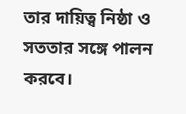তার দায়িত্ব নিষ্ঠা ও সততার সঙ্গে পালন করবে।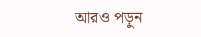আরও পড়ুন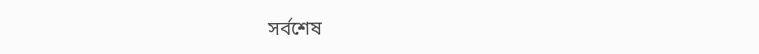সর্বশেষ